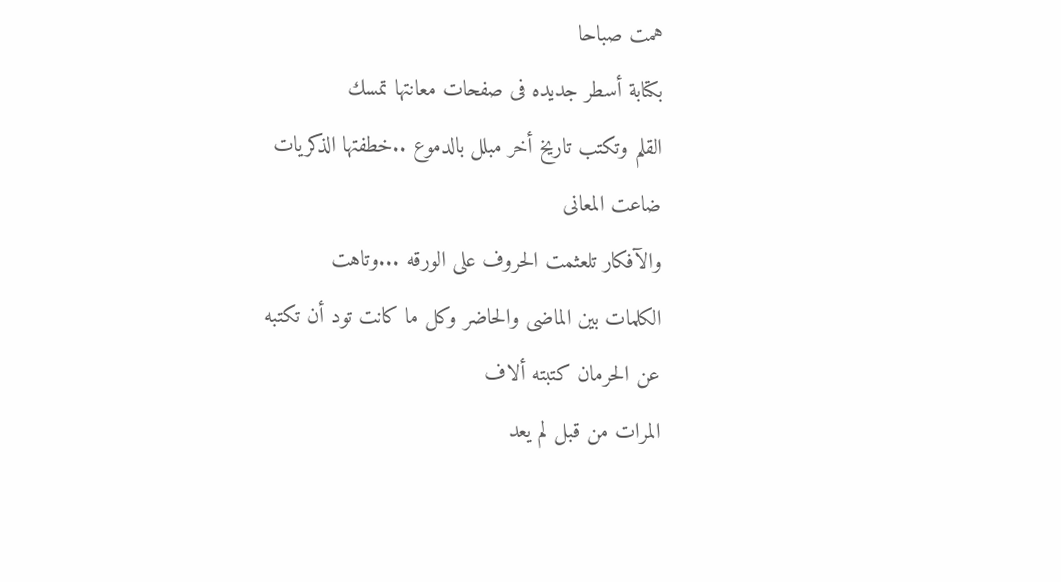همت صباحا
بكتابة أسطر جديده فى صفحات معانتها تمسك
القلم وتكتب تاريخ أخر مبلل بالدموع ..خطفتها الذكريات ضاعت المعانى
والآفكار تلعثمت الحروف على الورقه ...وتاهت
الكلمات بين الماضى والحاضر وكل ما كانت تود أن تكتبه عن الحرمان كتبته ألاف
المرات من قبل لم يعد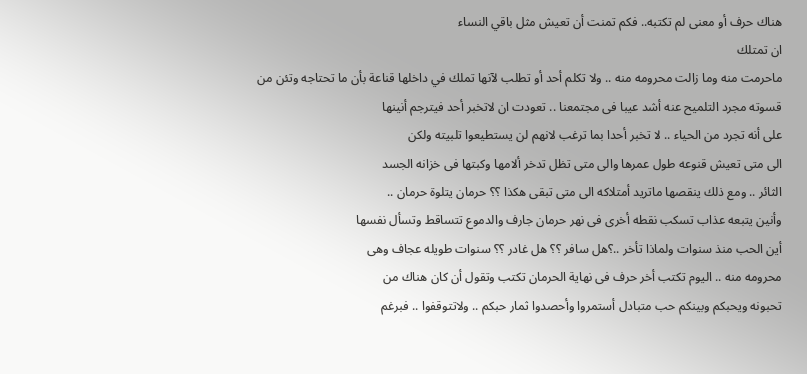هناك حرف أو معنى لم تكتبه.. فكم تمنت أن تعيش مثل باقي النساء
ان تمتلك
ماحرمت منه وما زالت محرومه منه .. ولا تكلم أحد أو تطلب لآنها تملك في داخلها قناعة بأن ما تحتاجه وتئن من
قسوته مجرد التلميح عنه أشد عيبا فى مجتمعنا .. تعودت ان لاتخبر أحد فيترجم أنينها
على أنه تجرد من الحياء .. لا تخبر أحدا بما ترغب لانهم لن يستطيعوا تلبيته ولكن
الى متى تعيش قنوعه طول عمرها والى متى تظل تدخر ألامها وكبتها فى خزانه الجسد
الثائر .. ومع ذلك ينقصها ماتريد أمتلاكه الى متى تبقى هكذا ؟؟ حرمان يتلوة حرمان ..
وأنين يتبعه عذاب تسكب نقطه أخرى فى نهر حرمان جارف والدموع تتساقط وتسأل نفسها
أين الحب منذ سنوات ولماذا تأخر ..؟هل سافر ؟؟ هل غادر ؟؟ سنوات طويله عجاف وهى
محرومه منه .. اليوم تكتب أخر حرف فى نهاية الحرمان تكتب وتقول أن كان هناك من
تحبونه ويحبكم وبينكم حب متبادل أستمروا وأحصدوا ثمار حبكم .. ولاتتوقفوا .. فبرغم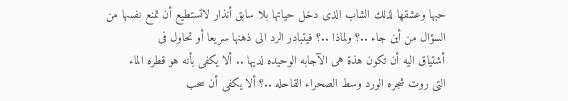حبها وعشقها لذلك الشاب الذى دخل حياتها بلا سابق أنذار لاتستطيع أن تمنع نفسها من
السؤال من أين جاء ..؟ ولماذا ..؟ فيتبادر الرد الى ذهنها سريعا أو تحاول فى
أشتياق اليه أن تكون هذة هى الآجابه الوحيده لديها .. ألا يكفى بأنه هو قطره الماء
التى روت شجره الورد وسط الصحراء القاحله ..؟ ألا يكفى أن سحب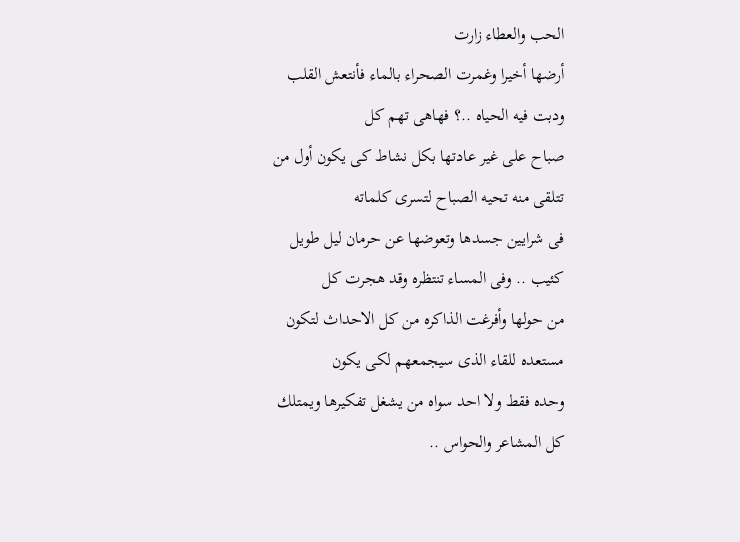الحب والعطاء زارت
أرضها أخيرا وغمرت الصحراء بالماء فأنتعش القلب ودبت فيه الحياه ..؟ فهاهى تهم كل
صباح على غير عادتها بكل نشاط كى يكون أول من تتلقى منه تحيه الصباح لتسرى كلماته
فى شرايين جسدها وتعوضها عن حرمان ليل طويل كئيب .. وفى المساء تنتظره وقد هجرت كل
من حولها وأفرغت الذاكره من كل الاحداث لتكون مستعده للقاء الذى سيجمعهم لكى يكون
وحده فقط ولا احد سواه من يشغل تفكيرها ويمتلك كل المشاعر والحواس ..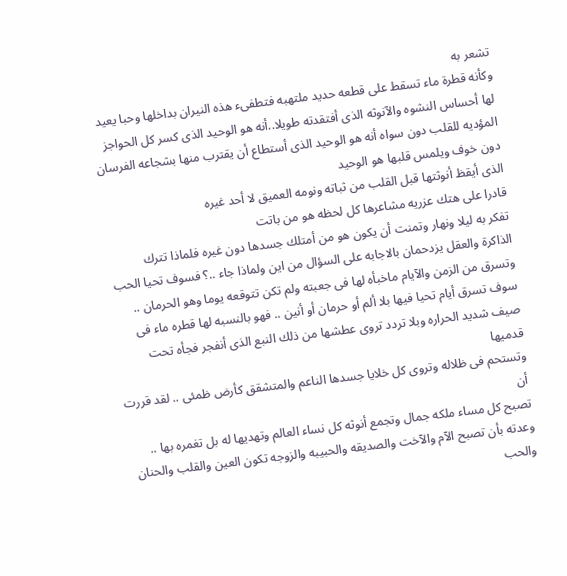تشعر به
وكأنه قطرة ماء تسقط على قطعه حديد ملتهبه فتطفىء هذه النيران بداخلها وحبا يعيد
لها أحساس النشوه والآنوثه الذى أفتقدته طويلا..أنه هو الوحيد الذى كسر كل الحواجز
المؤديه للقلب دون سواه أنه هو الوحيد الذى أستطاع أن يقترب منها بشجاعه الفرسان
دون خوف ويلمس قلبها هو الوحيد
الذى أيقظ أنوثتها قبل القلب من ثباته ونومه العميق لا أحد غيره
قادرا على هتك عزريه مشاعرها كل لحظه هو من باتت
تفكر به ليلا ونهار وتمنت أن يكون هو من أمتلك جسدها دون غيره فلماذا تترك
الذاكرة والعقل يزدحمان بالاجابه على السؤال من اين ولماذا جاء ..؟ فسوف تحيا الحب
وتسرق من الزمن والآيام ماخبأه لها فى جعبته ولم تكن تتوقعه يوما وهو الحرمان ..
سوف تسرق أيام تحيا فيها بلا ألم أو حرمان أو أنين .. فهو بالنسبه لها قطره ماء فى
صيف شديد الحراره وبلا تردد تروى عطشها من ذلك النبع الذى أنفجر فجأه تحت قدميها
وتستحم فى ظلاله وتروى كل خلايا جسدها الناعم والمتشقق كأرض ظمئى .. لقد قررت أن
تصبح كل مساء ملكه جمال وتجمع أنوثه كل نساء العالم وتهديها له بل تغمره بها ..
وعدته بأن تصبح الآم والآخت والصديقه والحبيبه والزوجه تكون العين والقلب والحنان
والحب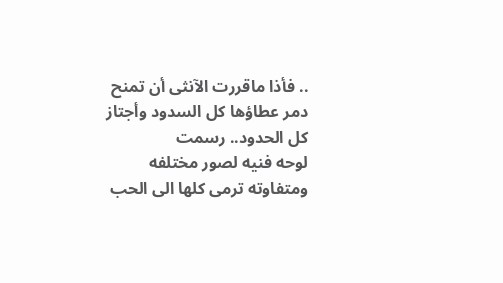.. فأذا ماقررت الآنثى أن تمنح دمر عطاؤها كل السدود وأجتاز كل الحدود.. رسمت
لوحه فنيه لصور مختلفه ومتفاوته ترمى كلها الى الحب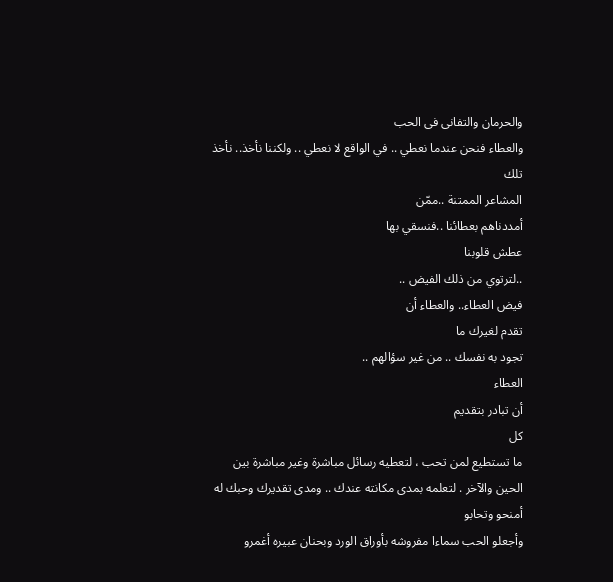والحرمان والتفانى فى الحب
والعطاء فنحن عندما نعطي .. في الواقع لا نعطي .. ولكننا نأخذ.. نأخذ
تلك
المشاعر الممتنة ..ممّن
أمددناهم بعطائنا ..فنسقي بها
عطش قلوبنا
..لترتوي من ذلك الفيض ..
فيض العطاء.. والعطاء أن
تقدم لغيرك ما
تجود به نفسك .. من غير سؤالهم ..
العطاء
أن تبادر بتقديم
كل
ما تستطيع لمن تحب ، لتعطيه رسائل مباشرة وغير مباشرة بين الحين والآخر . لتعلمه بمدى مكانته عندك .. ومدى تقديرك وحبك له أمنحو وتحابو
وأجعلو الحب سماءا مفروشه بأوراق الورد وبحنان عبيره أغمرو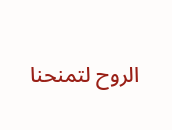الروح لتمنحنا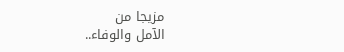مزيجا من
الآمل والوفاء..